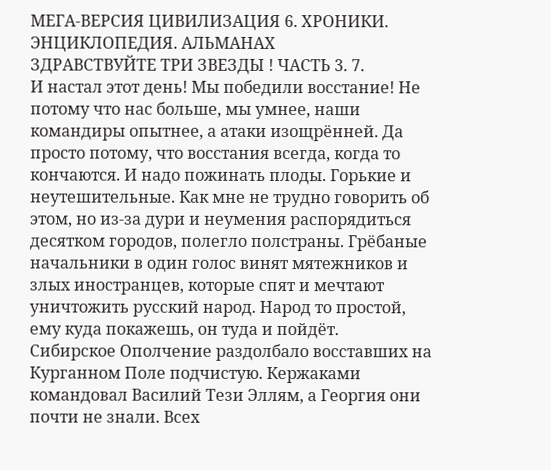МЕГА-ВЕРСИЯ ЦИВИЛИЗАЦИЯ 6. ХРОНИКИ. ЭНЦИКЛОПЕДИЯ. АЛЬМАНАХ
ЗДРАВСТВУЙТЕ ТРИ ЗВЕЗДЫ ! ЧАСТЬ 3. 7.
И настал этот день! Мы победили восстание! Не потому что нас больше, мы умнее, наши командиры опытнее, а атаки изощрённей. Да просто потому, что восстания всегда, когда то кончаются. И надо пожинать плоды. Горькие и неутешительные. Как мне не трудно говорить об этом, но из-за дури и неумения распорядиться десятком городов, полегло полстраны. Грёбаные начальники в один голос винят мятежников и злых иностранцев, которые спят и мечтают уничтожить русский народ. Народ то простой, ему куда покажешь, он туда и пойдёт.
Сибирское Ополчение раздолбало восставших на Курганном Поле подчистую. Кержаками командовал Василий Тези Эллям, а Георгия они почти не знали. Всех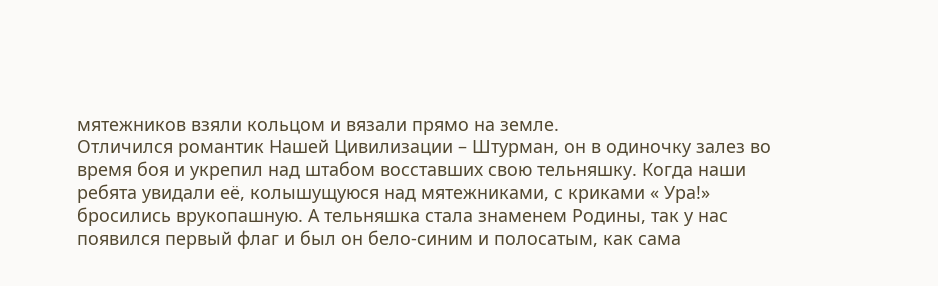мятежников взяли кольцом и вязали прямо на земле.
Отличился романтик Нашей Цивилизации – Штурман, он в одиночку залез во время боя и укрепил над штабом восставших свою тельняшку. Когда наши ребята увидали её, колышущуюся над мятежниками, с криками « Ура!» бросились врукопашную. А тельняшка стала знаменем Родины, так у нас появился первый флаг и был он бело-синим и полосатым, как сама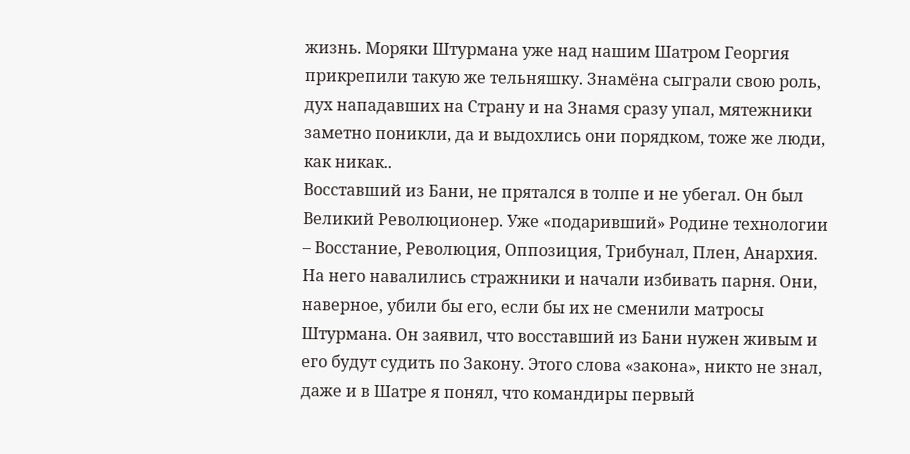жизнь. Моряки Штурмана уже над нашим Шатром Георгия прикрепили такую же тельняшку. Знамёна сыграли свою роль, дух нападавших на Страну и на Знамя сразу упал, мятежники заметно поникли, да и выдохлись они порядком, тоже же люди, как никак..
Восставший из Бани, не прятался в толпе и не убегал. Он был Великий Революционер. Уже «подаривший» Родине технологии – Восстание, Революция, Оппозиция, Трибунал, Плен, Анархия. На него навалились стражники и начали избивать парня. Они, наверное, убили бы его, если бы их не сменили матросы Штурмана. Он заявил, что восставший из Бани нужен живым и его будут судить по Закону. Этого слова «закона», никто не знал, даже и в Шатре я понял, что командиры первый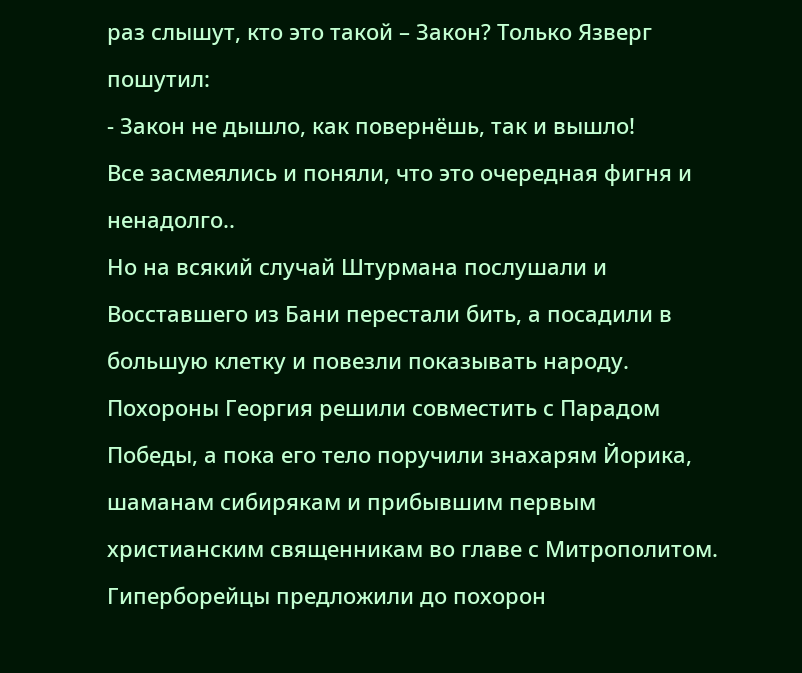раз слышут, кто это такой – Закон? Только Язверг пошутил:
- Закон не дышло, как повернёшь, так и вышло!
Все засмеялись и поняли, что это очередная фигня и ненадолго..
Но на всякий случай Штурмана послушали и Восставшего из Бани перестали бить, а посадили в большую клетку и повезли показывать народу.
Похороны Георгия решили совместить с Парадом Победы, а пока его тело поручили знахарям Йорика, шаманам сибирякам и прибывшим первым христианским священникам во главе с Митрополитом. Гиперборейцы предложили до похорон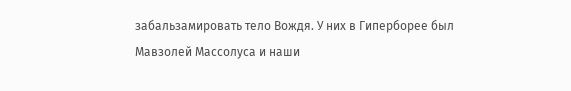забальзамировать тело Вождя. У них в Гиперборее был Мавзолей Массолуса и наши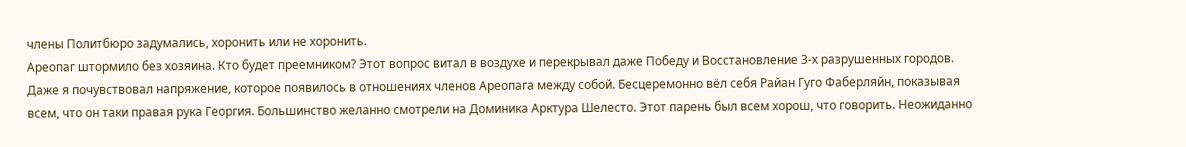члены Политбюро задумались, хоронить или не хоронить.
Ареопаг штормило без хозяина. Кто будет преемником? Этот вопрос витал в воздухе и перекрывал даже Победу и Восстановление 3-х разрушенных городов. Даже я почувствовал напряжение, которое появилось в отношениях членов Ареопага между собой. Бесцеремонно вёл себя Райан Гуго Фаберляйн, показывая всем, что он таки правая рука Георгия. Большинство желанно смотрели на Доминика Арктура Шелесто. Этот парень был всем хорош, что говорить. Неожиданно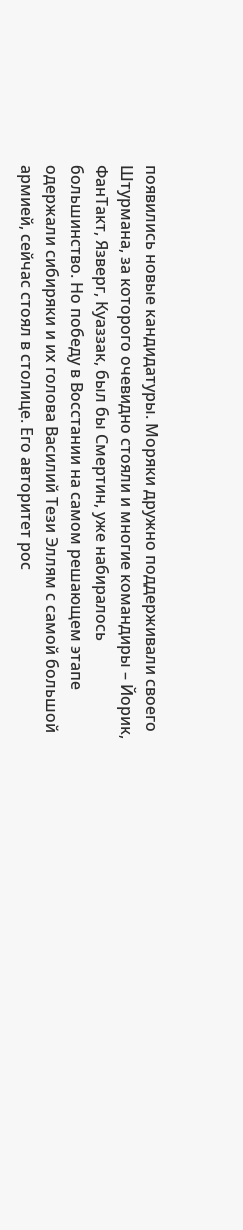появились новые кандидатуры. Моряки дружно поддерживали своего Штурмана, за которого очевидно стояли и многие командиры – Йорик, ФанТакт, Язверг, Куаззак, был бы Смертин, уже набиралось большинство. Но победу в Восстании на самом решающем этапе одержали сибиряки и их голова Василий Тези Эллям с самой большой армией, сейчас стоял в столице. Его авторитет рос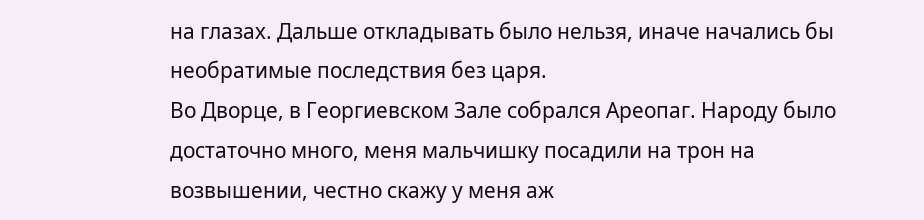на глазах. Дальше откладывать было нельзя, иначе начались бы необратимые последствия без царя.
Во Дворце, в Георгиевском Зале собрался Ареопаг. Народу было достаточно много, меня мальчишку посадили на трон на возвышении, честно скажу у меня аж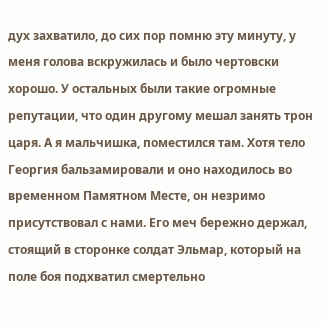дух захватило, до сих пор помню эту минуту, у меня голова вскружилась и было чертовски хорошо. У остальных были такие огромные репутации, что один другому мешал занять трон царя. А я мальчишка, поместился там. Хотя тело Георгия бальзамировали и оно находилось во временном Памятном Месте, он незримо присутствовал с нами. Его меч бережно держал, стоящий в сторонке солдат Эльмар, который на поле боя подхватил смертельно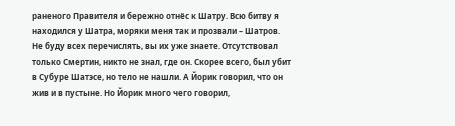раненого Правителя и бережно отнёс к Шатру. Всю битву я находился у Шатра, моряки меня так и прозвали – Шатров.
Не буду всех перечислять, вы их уже знаете. Отсутствовал только Смертин, никто не знал, где он. Скорее всего, был убит в Субуре Шатэсе, но тело не нашли. А Йорик говорил, что он жив и в пустыне. Но Йорик много чего говорил,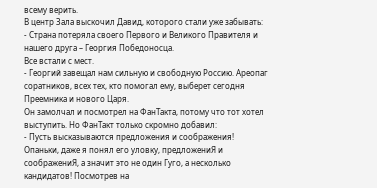всему верить.
В центр Зала выскочил Давид, которого стали уже забывать:
- Страна потеряла своего Первого и Великого Правителя и нашего друга – Георгия Победоносца.
Все встали с мест.
- Георгий завещал нам сильную и свободную Россию. Ареопаг соратников, всех тех, кто помогал ему, выберет сегодня Преемника и нового Царя.
Он замолчал и посмотрел на ФанТакта, потому что тот хотел выступить. Но ФанТакт только скромно добавил:
- Пусть высказываются предложения и соображения!
Опаньки, даже я понял его уловку, предложениЯ и соображениЯ, а значит это не один Гуго, а несколько кандидатов! Посмотрев на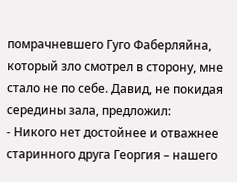помрачневшего Гуго Фаберляйна, который зло смотрел в сторону, мне стало не по себе. Давид, не покидая середины зала, предложил:
- Никого нет достойнее и отважнее старинного друга Георгия – нашего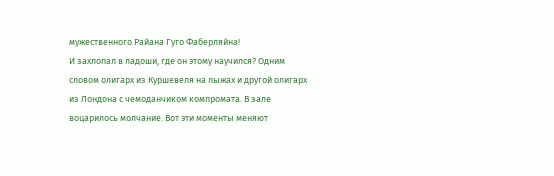мужественного Райана Гуго Фаберляйна!
И захлопал в ладоши, где он этому научился? Одним словом олигарх из Куршевеля на лыжах и другой олигарх из Лондона с чемоданчиком компромата. В зале воцарилось молчание. Вот эти моменты меняют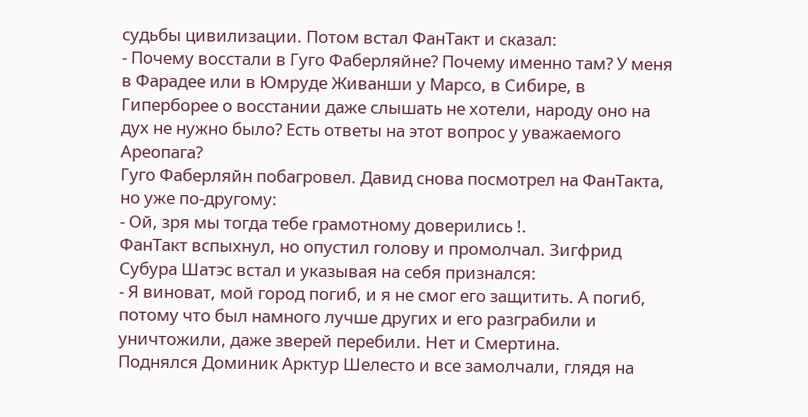судьбы цивилизации. Потом встал ФанТакт и сказал:
- Почему восстали в Гуго Фаберляйне? Почему именно там? У меня в Фарадее или в Юмруде Живанши у Марсо, в Сибире, в Гиперборее о восстании даже слышать не хотели, народу оно на дух не нужно было? Есть ответы на этот вопрос у уважаемого Ареопага?
Гуго Фаберляйн побагровел. Давид снова посмотрел на ФанТакта, но уже по-другому:
- Ой, зря мы тогда тебе грамотному доверились !.
ФанТакт вспыхнул, но опустил голову и промолчал. Зигфрид Субура Шатэс встал и указывая на себя признался:
- Я виноват, мой город погиб, и я не смог его защитить. А погиб, потому что был намного лучше других и его разграбили и уничтожили, даже зверей перебили. Нет и Смертина.
Поднялся Доминик Арктур Шелесто и все замолчали, глядя на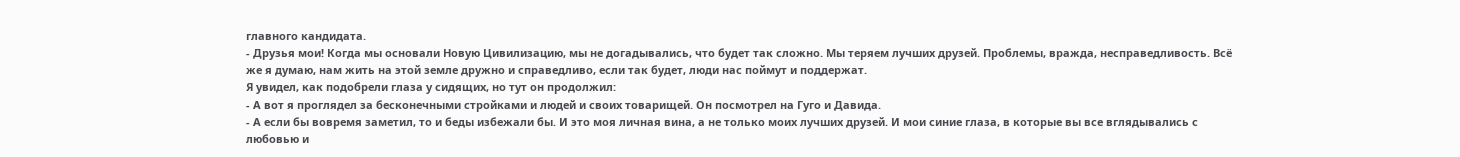главного кандидата.
- Друзья мои! Когда мы основали Новую Цивилизацию, мы не догадывались, что будет так сложно. Мы теряем лучших друзей. Проблемы, вражда, несправедливость. Всё же я думаю, нам жить на этой земле дружно и справедливо, если так будет, люди нас поймут и поддержат.
Я увидел, как подобрели глаза у сидящих, но тут он продолжил:
- А вот я проглядел за бесконечными стройками и людей и своих товарищей. Он посмотрел на Гуго и Давида.
- А если бы вовремя заметил, то и беды избежали бы. И это моя личная вина, а не только моих лучших друзей. И мои синие глаза, в которые вы все вглядывались с любовью и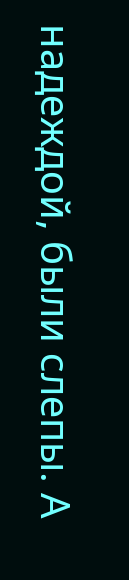надеждой, были слепы. А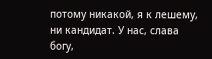потому никакой, я к лешему, ни кандидат. У нас, слава богу,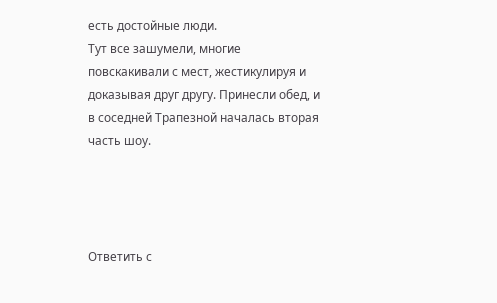есть достойные люди.
Тут все зашумели, многие повскакивали с мест, жестикулируя и доказывая друг другу. Принесли обед, и в соседней Трапезной началась вторая часть шоу.




Ответить с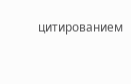цитированием